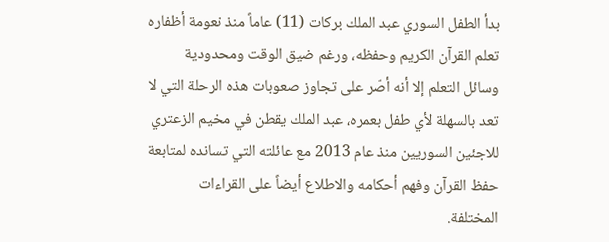بدأ الطفل السوري عبد الملك بركات (11) عاماً منذ نعومة أظفاره تعلم القرآن الكريم وحفظه، ورغم ضيق الوقت ومحدودية وسائل التعلم إلا أنه أصّر على تجاوز صعوبات هذه الرحلة التي لا تعد بالسهلة لأي طفل بعمره، عبد الملك يقطن في مخيم الزعتري للاجئين السوريين منذ عام 2013 مع عائلته التي تسانده لمتابعة حفظ القرآن وفهم أحكامه والاطلاع أيضاً على القراءات المختلفة.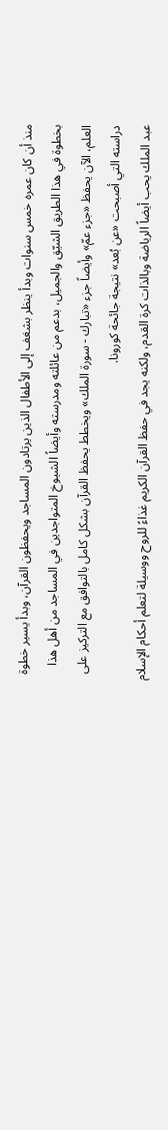منذ أن كان عمره خمس سنوات وبدأ ينظر بشغف إلى الأطفال الذين يرتادون المساجد ويحفظون القرآن، وبدأ يسير خطوة بخطوة في هذا الطريق الشيّق والجميل، بدعم من عائلته ومدرسته وأيضاً الشيوخ المتواجدين في المساجد من أهل هذا العلم، الآن يحفظ «جزء عمّ» وأيضاً جزء «تبارك - سورة الملك» ويخطط يحفظ القرآن بشكل كامل بالتوافق مع التركيز على دراسته التي أصبحت «عن بُعد» نتيجة جائحة كورونا.
عبد الملك يحب أيضاً الرياضة وبالذات كرة القدم، ولكنه يجد في حفظ القرآن الكريم غذاءً للروح ووسيلة لتعلم أحكام الإسلام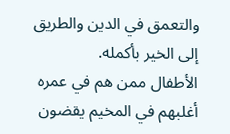والتعمق في الدين والطريق إلى الخير بأكمله.
الأطفال ممن هم في عمره أغلبهم في المخيم يقضون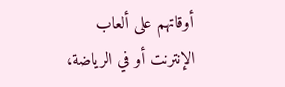أوقاتهم على ألعاب الإنترنت أو في الرياضة،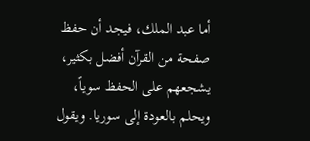أما عبد الملك، فيجد أن حفظ صفحة من القرآن أفضل بكثير، يشجعهم على الحفظ سوياً، ويحلم بالعودة إلى سوريا. ويقول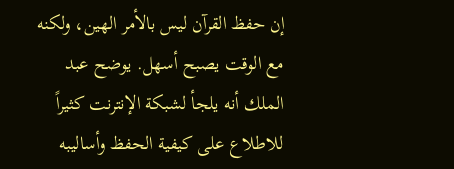إن حفظ القرآن ليس بالأمر الهين، ولكنه مع الوقت يصبح أسهل. يوضح عبد الملك أنه يلجأ لشبكة الإنترنت كثيراً للاطلاع على كيفية الحفظ وأساليبه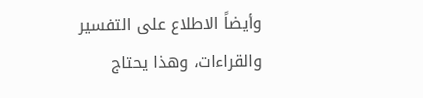وأيضاً الاطلاع على التفسير والقراءات، وهذا يحتاج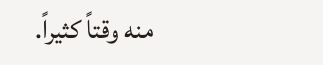منه وقتاً كثيراً.